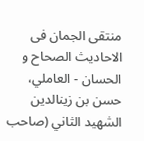منتقى الجمان فى الاحاديث الصحاح و الحسان - العاملي، حسن بن زينالدين الشهيد الثاني (صاحب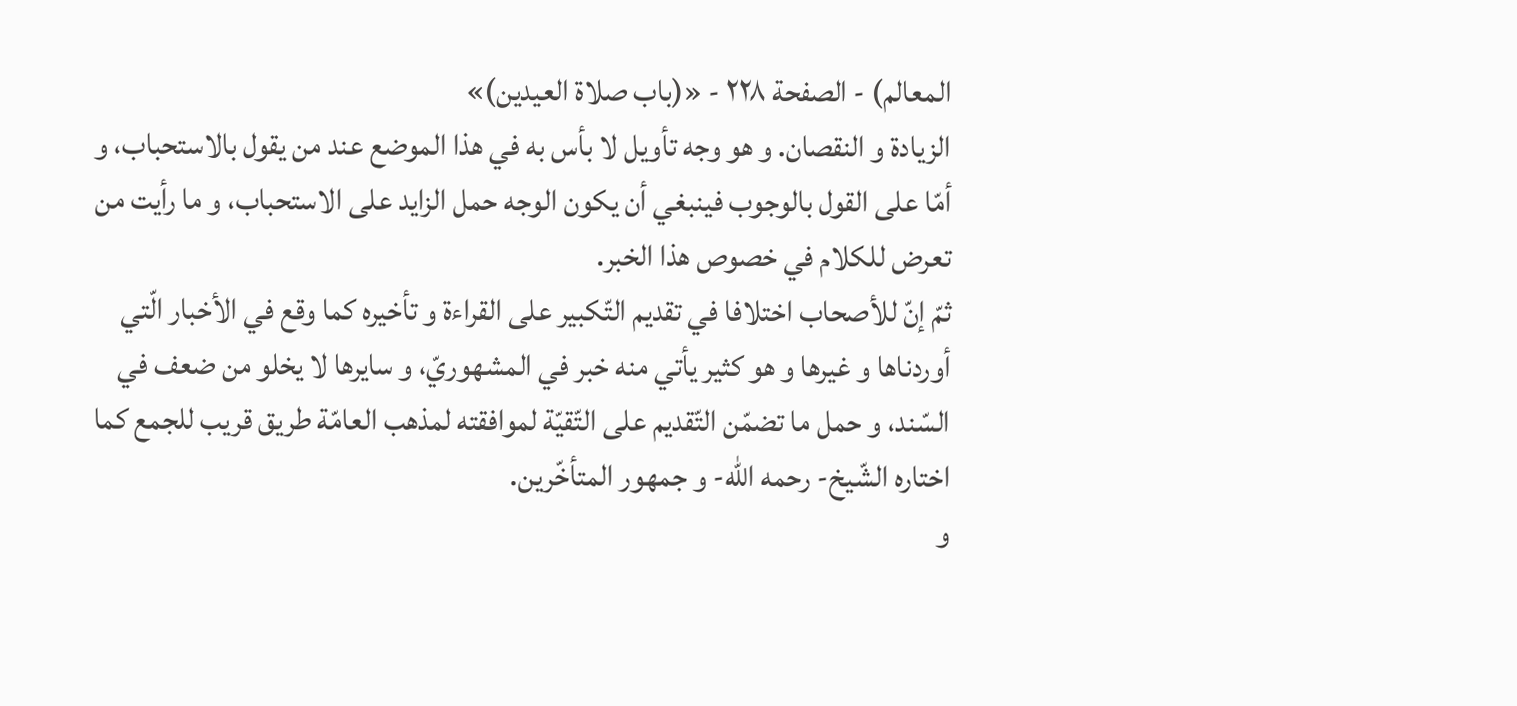المعالم) - الصفحة ٢٢٨ - «(باب صلاة العيدين)»
الزيادة و النقصان. و هو وجه تأويل لا بأس به في هذا الموضع عند من يقول بالاستحباب، و أمّا على القول بالوجوب فينبغي أن يكون الوجه حمل الزايد على الاستحباب، و ما رأيت من تعرض للكلام في خصوص هذا الخبر.
ثمّ إنّ للأصحاب اختلافا في تقديم التّكبير على القراءة و تأخيره كما وقع في الأخبار الّتي أوردناها و غيرها و هو كثير يأتي منه خبر في المشهوريّ، و سايرها لا يخلو من ضعف في السّند، و حمل ما تضمّن التّقديم على التّقيّة لموافقته لمذهب العامّة طريق قريب للجمع كما اختاره الشّيخ- رحمه اللّه- و جمهور المتأخّرين.
و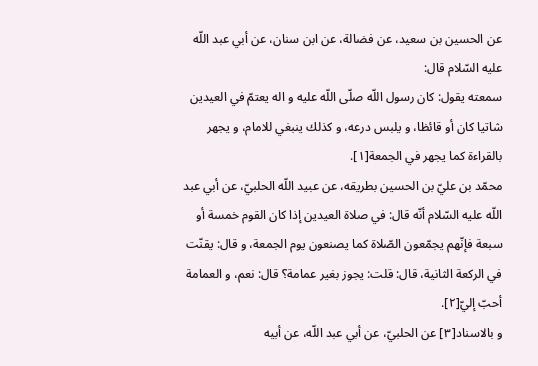عن الحسين بن سعيد، عن فضالة، عن ابن سنان، عن أبي عبد اللّه عليه السّلام قال:
سمعته يقول: كان رسول اللّه صلّى اللّه عليه و اله يعتمّ في العيدين شاتيا كان أو قائظا، و يلبس درعه، و كذلك ينبغي للامام، و يجهر بالقراءة كما يجهر في الجمعة[١].
محمّد بن عليّ بن الحسين بطريقه، عن عبيد اللّه الحلبيّ، عن أبي عبد اللّه عليه السّلام أنّه قال: في صلاة العيدين إذا كان القوم خمسة أو سبعة فإنّهم يجمّعون الصّلاة كما يصنعون يوم الجمعة، و قال: يقنّت في الركعة الثانية، قال: قلت: يجوز بغير عمامة؟ قال: نعم، و العمامة أحبّ إليّ[٢].
و بالاسناد[٣] عن الحلبيّ، عن أبي عبد اللّه، عن أبيه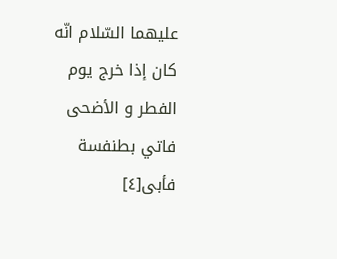عليهما السّلام انّه كان إذا خرج يوم الفطر و الأضحى فاتي بطنفسة فأبى[٤]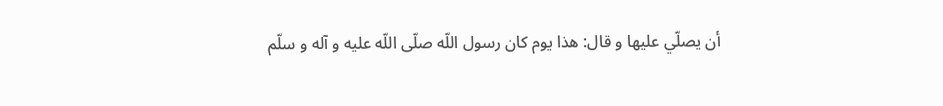أن يصلّي عليها و قال: هذا يوم كان رسول اللّه صلّى اللّه عليه و آله و سلّم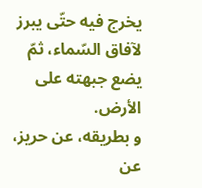يخرج فيه حتّى يبرز لآفاق السّماء، ثمّ يضع جبهته على الأرض.
و بطريقه، عن حريز، عن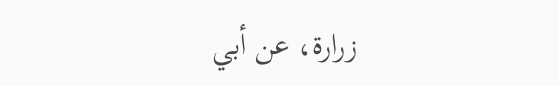زرارة، عن أبي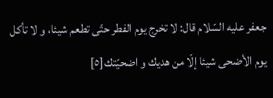جعفر عليه السّلام قال: لا تخرج يوم الفطر حتّى تطعم شيئا، و لا تأكل يوم الأضحى شيئا إلّا من هديك و اضحيّتك[٥]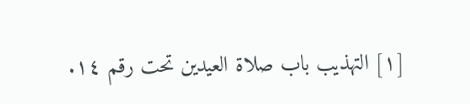[١] التهذيب باب صلاة العيدين تحت رقم ١٤.